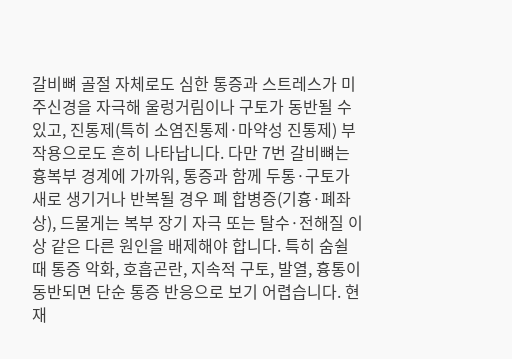갈비뼈 골절 자체로도 심한 통증과 스트레스가 미주신경을 자극해 울렁거림이나 구토가 동반될 수 있고, 진통제(특히 소염진통제·마약성 진통제) 부작용으로도 흔히 나타납니다. 다만 7번 갈비뼈는 흉복부 경계에 가까워, 통증과 함께 두통·구토가 새로 생기거나 반복될 경우 폐 합병증(기흉·폐좌상), 드물게는 복부 장기 자극 또는 탈수·전해질 이상 같은 다른 원인을 배제해야 합니다. 특히 숨쉴 때 통증 악화, 호흡곤란, 지속적 구토, 발열, 흉통이 동반되면 단순 통증 반응으로 보기 어렵습니다. 현재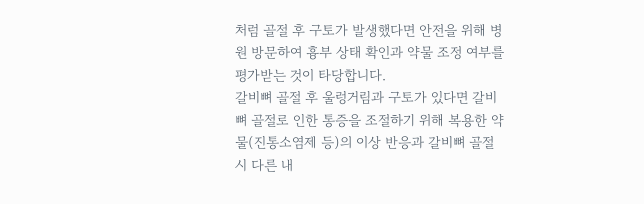처럼 골절 후 구토가 발생했다면 안전을 위해 병원 방문하여 흉부 상태 확인과 약물 조정 여부를 평가받는 것이 타당합니다.
갈비뼈 골절 후 울렁거림과 구토가 있다면 갈비뼈 골절로 인한 통증을 조절하기 위해 복용한 약물(진통소염제 등)의 이상 반응과 갈비뼈 골절시 다른 내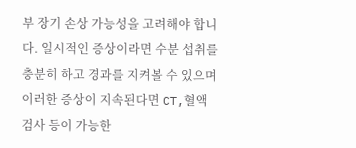부 장기 손상 가능성을 고려해야 합니다. 일시적인 증상이라면 수분 섭취를 충분히 하고 경과를 지켜볼 수 있으며 이러한 증상이 지속된다면 CT,혈액 검사 등이 가능한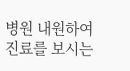병원 내원하여 진료를 보시는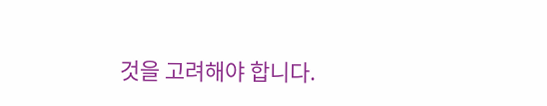것을 고려해야 합니다.